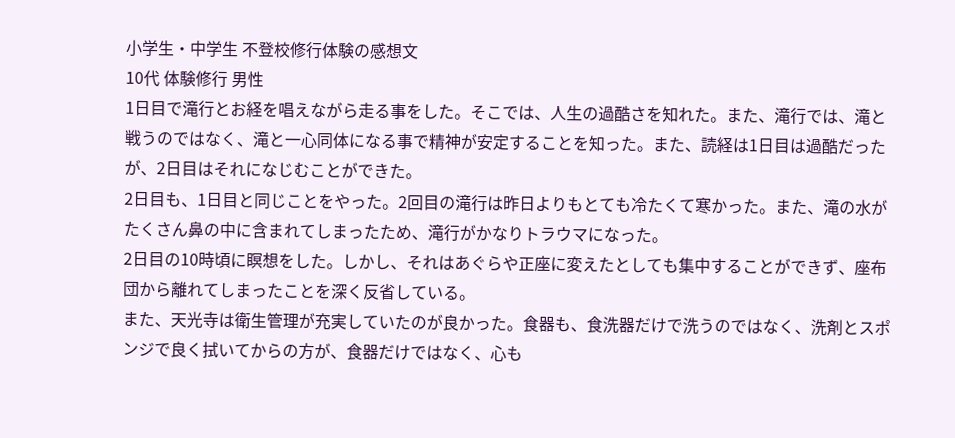小学生・中学生 不登校修行体験の感想文
10代 体験修行 男性
1日目で滝行とお経を唱えながら走る事をした。そこでは、人生の過酷さを知れた。また、滝行では、滝と戦うのではなく、滝と一心同体になる事で精神が安定することを知った。また、読経は1日目は過酷だったが、2日目はそれになじむことができた。
2日目も、1日目と同じことをやった。2回目の滝行は昨日よりもとても冷たくて寒かった。また、滝の水がたくさん鼻の中に含まれてしまったため、滝行がかなりトラウマになった。
2日目の10時頃に瞑想をした。しかし、それはあぐらや正座に変えたとしても集中することができず、座布団から離れてしまったことを深く反省している。
また、天光寺は衛生管理が充実していたのが良かった。食器も、食洗器だけで洗うのではなく、洗剤とスポンジで良く拭いてからの方が、食器だけではなく、心も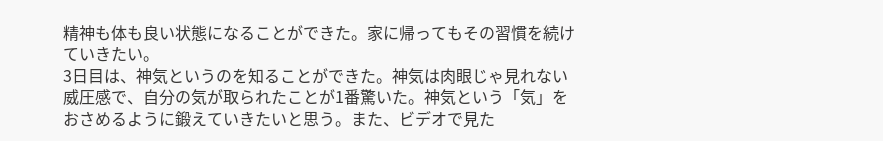精神も体も良い状態になることができた。家に帰ってもその習慣を続けていきたい。
3日目は、神気というのを知ることができた。神気は肉眼じゃ見れない威圧感で、自分の気が取られたことが1番驚いた。神気という「気」をおさめるように鍛えていきたいと思う。また、ビデオで見た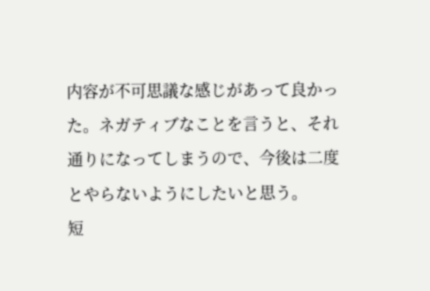内容が不可思議な感じがあって良かった。ネガティブなことを言うと、それ通りになってしまうので、今後は二度とやらないようにしたいと思う。
短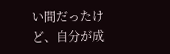い間だったけど、自分が成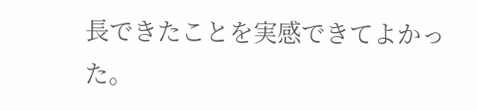長できたことを実感できてよかった。